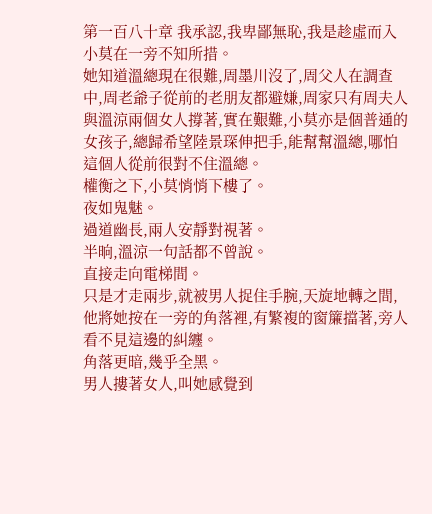第一百八十章 我承認,我卑鄙無恥,我是趁虛而入
小莫在一旁不知所措。
她知道溫總現在很難,周墨川沒了,周父人在調查中,周老爺子從前的老朋友都避嫌,周家只有周夫人與溫涼兩個女人撐著,實在艱難,小莫亦是個普通的女孩子,總歸希望陸景琛伸把手,能幫幫溫總,哪怕這個人從前很對不住溫總。
權衡之下,小莫悄悄下樓了。
夜如鬼魅。
過道幽長,兩人安靜對視著。
半晌,溫涼一句話都不曾說。
直接走向電梯間。
只是才走兩步,就被男人捉住手腕,天旋地轉之間,他將她按在一旁的角落裡,有繁複的窗簾擋著,旁人看不見這邊的糾纏。
角落更暗,幾乎全黑。
男人摟著女人,叫她感覺到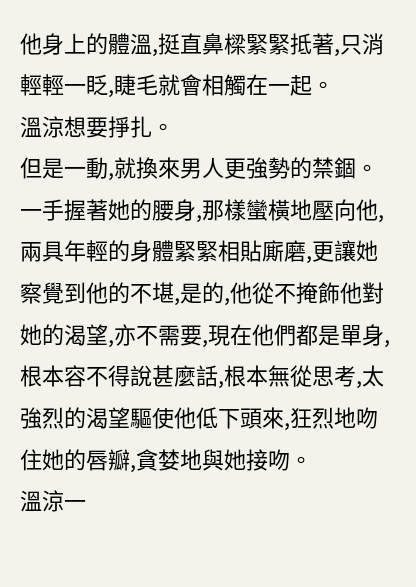他身上的體溫,挺直鼻樑緊緊抵著,只消輕輕一眨,睫毛就會相觸在一起。
溫涼想要掙扎。
但是一動,就換來男人更強勢的禁錮。
一手握著她的腰身,那樣蠻橫地壓向他,兩具年輕的身體緊緊相貼廝磨,更讓她察覺到他的不堪,是的,他從不掩飾他對她的渴望,亦不需要,現在他們都是單身,根本容不得說甚麼話,根本無從思考,太強烈的渴望驅使他低下頭來,狂烈地吻住她的唇瓣,貪婪地與她接吻。
溫涼一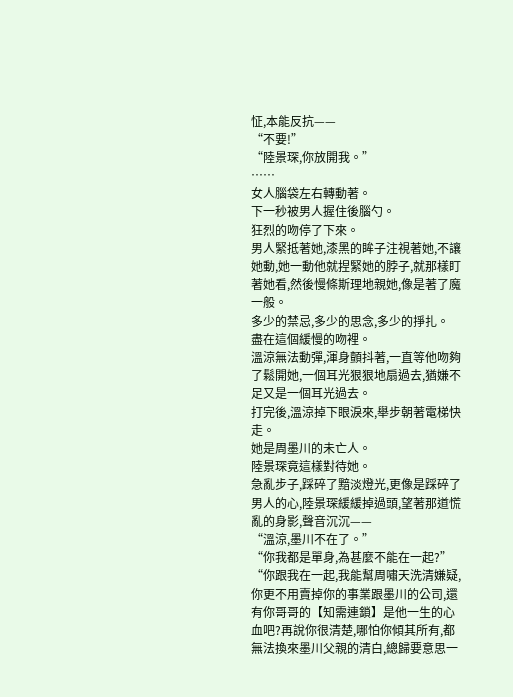怔,本能反抗——
“不要!”
“陸景琛,你放開我。”
……
女人腦袋左右轉動著。
下一秒被男人握住後腦勺。
狂烈的吻停了下來。
男人緊抵著她,漆黑的眸子注視著她,不讓她動,她一動他就捏緊她的脖子,就那樣盯著她看,然後慢條斯理地親她,像是著了魔一般。
多少的禁忌,多少的思念,多少的掙扎。
盡在這個緩慢的吻裡。
溫涼無法動彈,渾身顫抖著,一直等他吻夠了鬆開她,一個耳光狠狠地扇過去,猶嫌不足又是一個耳光過去。
打完後,溫涼掉下眼淚來,舉步朝著電梯快走。
她是周墨川的未亡人。
陸景琛竟這樣對待她。
急亂步子,踩碎了黯淡燈光,更像是踩碎了男人的心,陸景琛緩緩掉過頭,望著那道慌亂的身影,聲音沉沉——
“溫涼,墨川不在了。”
“你我都是單身,為甚麼不能在一起?”
“你跟我在一起,我能幫周嘯天洗清嫌疑,你更不用賣掉你的事業跟墨川的公司,還有你哥哥的【知需連鎖】是他一生的心血吧?再說你很清楚,哪怕你傾其所有,都無法換來墨川父親的清白,總歸要意思一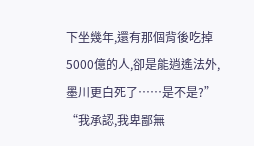下坐幾年,還有那個背後吃掉5000億的人,卻是能逍遙法外,墨川更白死了……是不是?”
“我承認,我卑鄙無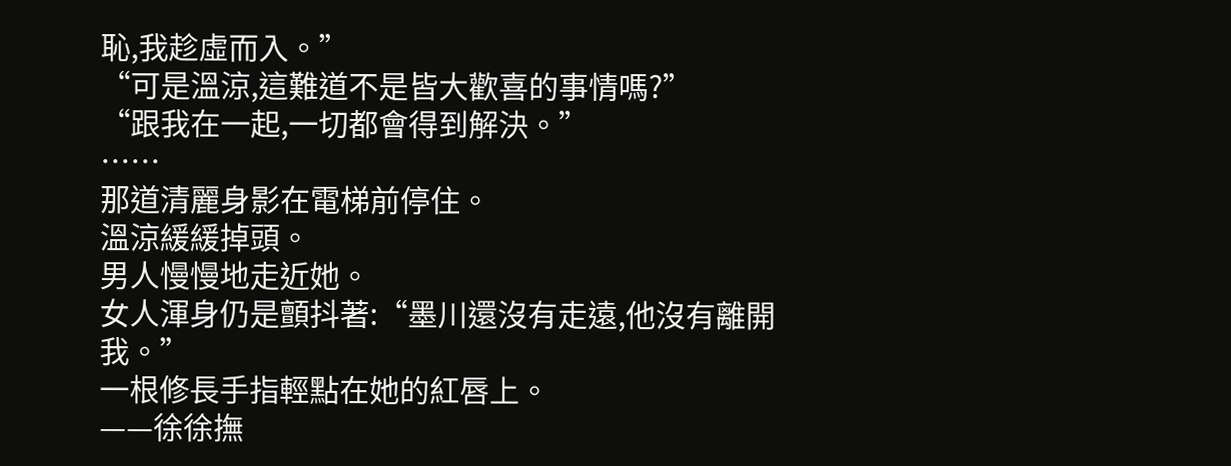恥,我趁虛而入。”
“可是溫涼,這難道不是皆大歡喜的事情嗎?”
“跟我在一起,一切都會得到解決。”
……
那道清麗身影在電梯前停住。
溫涼緩緩掉頭。
男人慢慢地走近她。
女人渾身仍是顫抖著:“墨川還沒有走遠,他沒有離開我。”
一根修長手指輕點在她的紅唇上。
——徐徐撫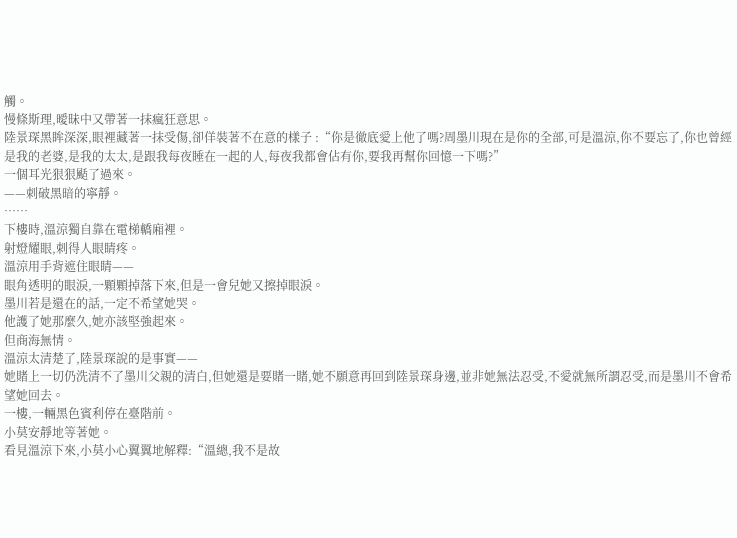觸。
慢條斯理,曖昧中又帶著一抹瘋狂意思。
陸景琛黑眸深深,眼裡藏著一抹受傷,卻佯裝著不在意的樣子 :“你是徹底愛上他了嗎?周墨川現在是你的全部,可是溫涼,你不要忘了,你也曾經是我的老婆,是我的太太,是跟我每夜睡在一起的人,每夜我都會佔有你,要我再幫你回憶一下嗎?”
一個耳光狠狠颳了過來。
——刺破黑暗的寧靜。
……
下樓時,溫涼獨自靠在電梯轎廂裡。
射燈耀眼,刺得人眼睛疼。
溫涼用手背遮住眼睛——
眼角透明的眼淚,一顆顆掉落下來,但是一會兒她又擦掉眼淚。
墨川若是還在的話,一定不希望她哭。
他護了她那麼久,她亦該堅強起來。
但商海無情。
溫涼太清楚了,陸景琛說的是事實——
她賭上一切仍洗清不了墨川父親的清白,但她還是要賭一賭,她不願意再回到陸景琛身邊,並非她無法忍受,不愛就無所謂忍受,而是墨川不會希望她回去。
一樓,一輛黑色賓利停在臺階前。
小莫安靜地等著她。
看見溫涼下來,小莫小心翼翼地解釋:“溫總,我不是故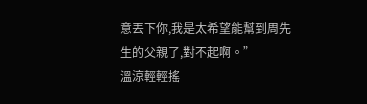意丟下你,我是太希望能幫到周先生的父親了,對不起啊。”
溫涼輕輕搖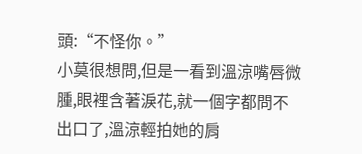頭:“不怪你。”
小莫很想問,但是一看到溫涼嘴唇微腫,眼裡含著淚花,就一個字都問不出口了,溫涼輕拍她的肩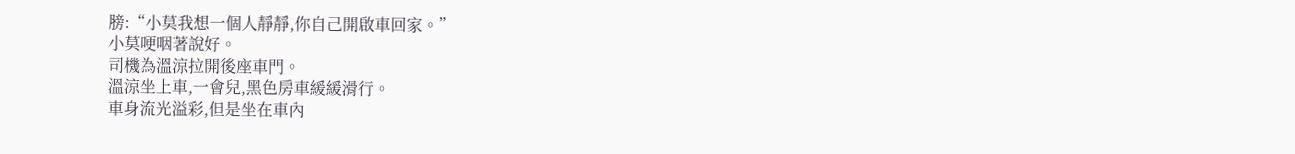膀:“小莫我想一個人靜靜,你自己開啟車回家。”
小莫哽咽著說好。
司機為溫涼拉開後座車門。
溫涼坐上車,一會兒,黑色房車緩緩滑行。
車身流光溢彩,但是坐在車內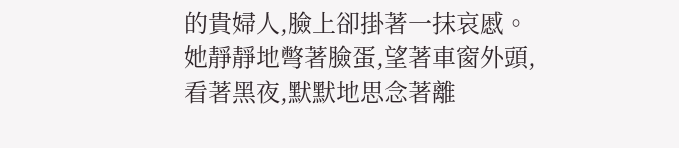的貴婦人,臉上卻掛著一抹哀慼。
她靜靜地彆著臉蛋,望著車窗外頭,看著黑夜,默默地思念著離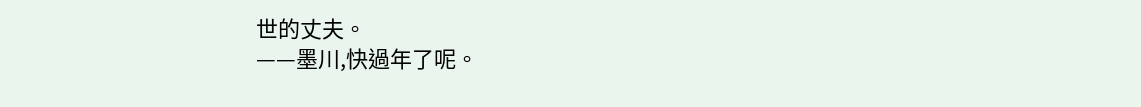世的丈夫。
——墨川,快過年了呢。